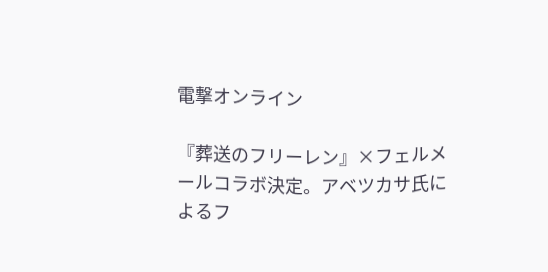電撃オンライン

『葬送のフリーレン』×フェルメールコラボ決定。アベツカサ氏によるフ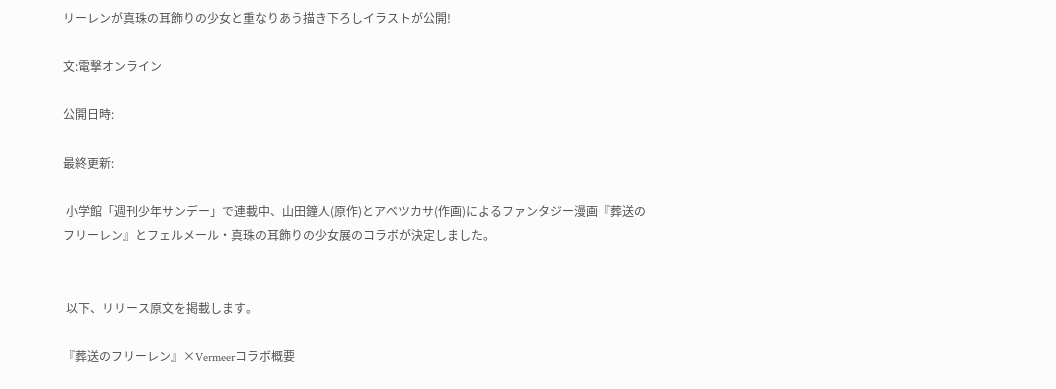リーレンが真珠の耳飾りの少女と重なりあう描き下ろしイラストが公開!

文:電撃オンライン

公開日時:

最終更新:

 小学館「週刊少年サンデー」で連載中、山田鐘人(原作)とアベツカサ(作画)によるファンタジー漫画『葬送のフリーレン』とフェルメール・真珠の耳飾りの少女展のコラボが決定しました。


 以下、リリース原文を掲載します。

『葬送のフリーレン』×Vermeerコラボ概要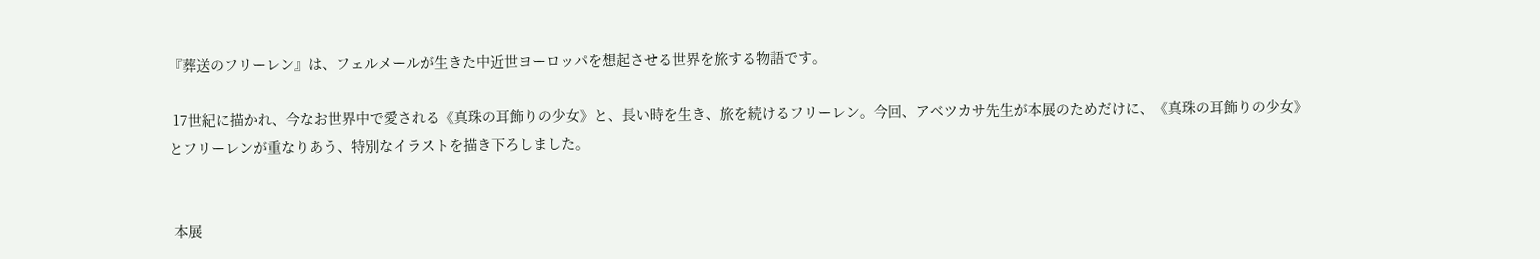『葬送のフリーレン』は、フェルメールが生きた中近世ヨーロッパを想起させる世界を旅する物語です。

 17世紀に描かれ、今なお世界中で愛される《真珠の耳飾りの少女》と、長い時を生き、旅を続けるフリーレン。今回、アベツカサ先生が本展のためだけに、《真珠の耳飾りの少女》とフリーレンが重なりあう、特別なイラストを描き下ろしました。


 本展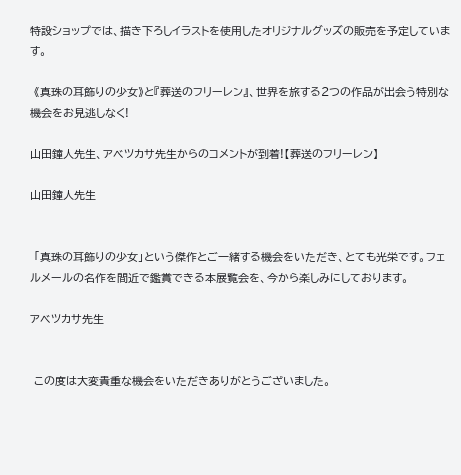特設ショップでは、描き下ろしイラストを使用したオリジナルグッズの販売を予定しています。

 《真珠の耳飾りの少女》と『葬送のフリーレン』、世界を旅する2つの作品が出会う特別な機会をお見逃しなく!

山田鐘人先生、アベツカサ先生からのコメントが到着!【葬送のフリーレン】

山田鐘人先生


 「真珠の耳飾りの少女」という傑作とご一緒する機会をいただき、とても光栄です。フェルメールの名作を間近で鑑賞できる本展覧会を、今から楽しみにしております。

アベツカサ先生


 この度は大変貴重な機会をいただきありがとうございました。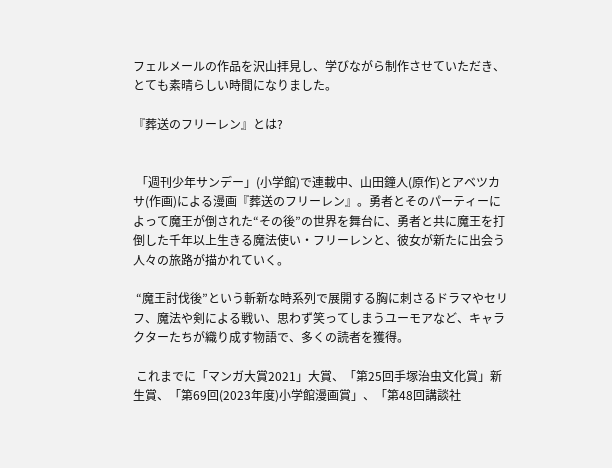フェルメールの作品を沢山拝見し、学びながら制作させていただき、とても素晴らしい時間になりました。

『葬送のフリーレン』とは?


 「週刊少年サンデー」(小学館)で連載中、山田鐘人(原作)とアベツカサ(作画)による漫画『葬送のフリーレン』。勇者とそのパーティーによって魔王が倒された“その後”の世界を舞台に、勇者と共に魔王を打倒した千年以上生きる魔法使い・フリーレンと、彼女が新たに出会う人々の旅路が描かれていく。

 “魔王討伐後”という斬新な時系列で展開する胸に刺さるドラマやセリフ、魔法や剣による戦い、思わず笑ってしまうユーモアなど、キャラクターたちが織り成す物語で、多くの読者を獲得。

 これまでに「マンガ大賞2021」大賞、「第25回手塚治虫文化賞」新生賞、「第69回(2023年度)小学館漫画賞」、「第48回講談社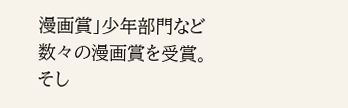漫画賞」少年部門など数々の漫画賞を受賞。そし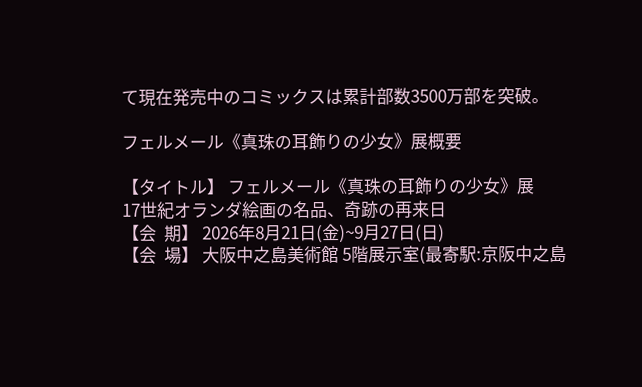て現在発売中のコミックスは累計部数3500万部を突破。

フェルメール《真珠の耳飾りの少女》展概要

【タイトル】 フェルメール《真珠の耳飾りの少女》展
17世紀オランダ絵画の名品、奇跡の再来日
【会  期】 2026年8月21日(金)~9月27日(日)
【会  場】 大阪中之島美術館 5階展示室(最寄駅:京阪中之島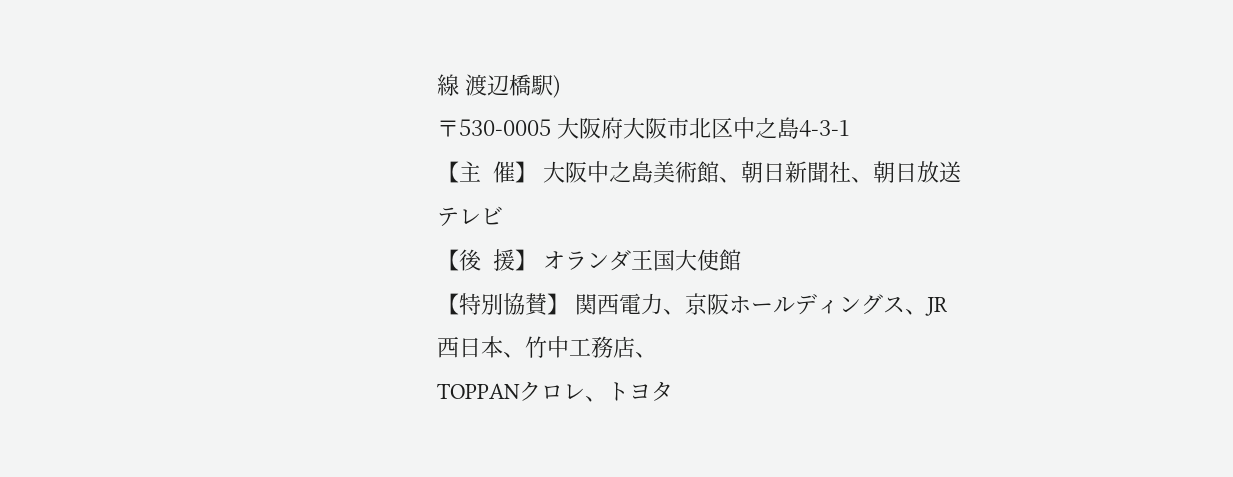線 渡辺橋駅)
〒530-0005 大阪府大阪市北区中之島4-3-1
【主  催】 大阪中之島美術館、朝日新聞社、朝日放送テレビ
【後  援】 オランダ王国大使館
【特別協賛】 関西電力、京阪ホールディングス、JR西日本、竹中工務店、
TOPPANクロレ、トヨタ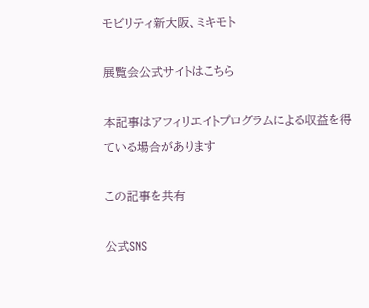モビリティ新大阪、ミキモト

展覧会公式サイトはこちら

本記事はアフィリエイトプログラムによる収益を得ている場合があります

この記事を共有

公式SNS